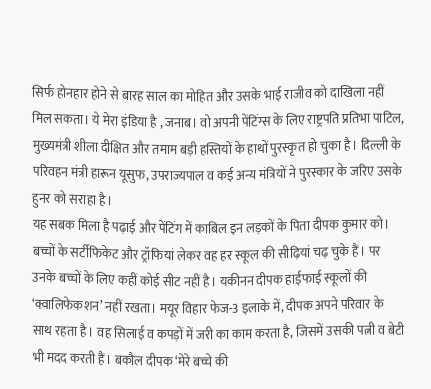सिर्फ होनहार होने से बारह साल का मोहित और उसके भाई राजीव को दाखिला नहीं मिल सकता। ये मेरा इंडिया है , जनाब। वो अपनी पेंटिंग्स के लिए राष्ट्रपति प्रतिभा पाटिल, मुख्यमंत्री शीला दीक्षित और तमाम बड़ी हस्तियों के हाथों पुरस्कृत हो चुका है। दिल्ली के परिवहन मंत्री हारून यूसुफ, उपराज्यपाल व कई अन्य मंत्रियों ने पुरस्कार के जरिए उसके हुनर को सराहा है।
यह सबक मिला है पढ़ाई और पेंटिंग में काबिल इन लड़कों के पिता दीपक कुमार को। बच्चों के सर्टीफिकेट और ट्रॉफियां लेकर वह हर स्कूल की सीढ़ियां चढ़ चुके हैं। पर उनके बच्चों के लिए कहीं कोई सीट नहीं है। यकीनन दीपक हाईफाई स्कूलों की ‘क्वालिफेकशन’ नहीं रखता। मयूर विहार फेज-3 इलाके में, दीपक अपने परिवार के साथ रहता है। वह सिलाई व कपड़ों में जरी का काम करता है, जिसमें उसकी पत्नी व बेटी भी मदद करती हैं। बकौल दीपक ‘मेरे बच्चे की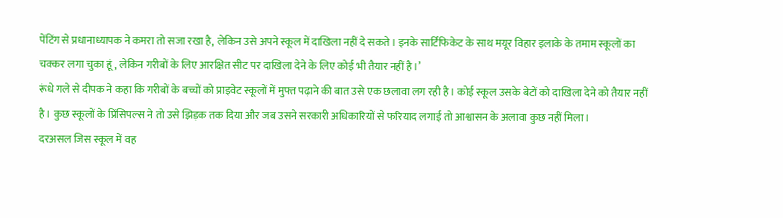पेंटिंग से प्रधानाध्यापक ने कमरा तो सजा रखा है, लेकिन उसे अपने स्कूल में दाखिला नहीं दे सकते। इनके सार्टिफिकेट के साथ मयूर विहार इलाके के तमाम स्कूलों का चक्कर लगा चुका हूं, लेकिन गरीबों के लिए आरक्षित सीट पर दाखिला देने के लिए कोई भी तैयार नहीं है।’
रूंधे गले से दीपक ने कहा कि गरीबों के बच्चों को प्राइवेट स्कूलों में मुफ्त पढ़ाने की बात उसे एक छलावा लग रही है। कोई स्कूल उसके बेटों को दाखिला देने को तैयार नहीं है। कुछ स्कूलों के प्रिंसिपल्स ने तो उसे झिड़क तक दिया और जब उसने सरकारी अधिकारियों से फरियाद लगाई तो आश्वासन के अलावा कुछ नहीं मिला।
दरअसल जिस स्कूल में वह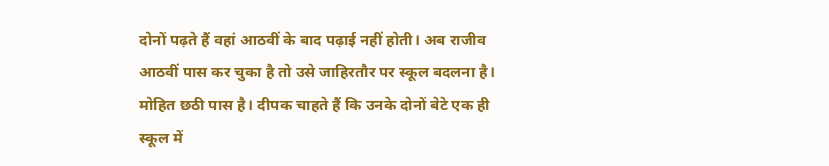दोनों पढ़ते हैं वहां आठवीं के बाद पढ़ाई नहीं होती। अब राजीव आठवीं पास कर चुका है तो उसे जाहिरतौर पर स्कूल बदलना है। मोहित छठी पास है। दीपक चाहते हैं कि उनके दोनों बेटे एक ही स्कूल में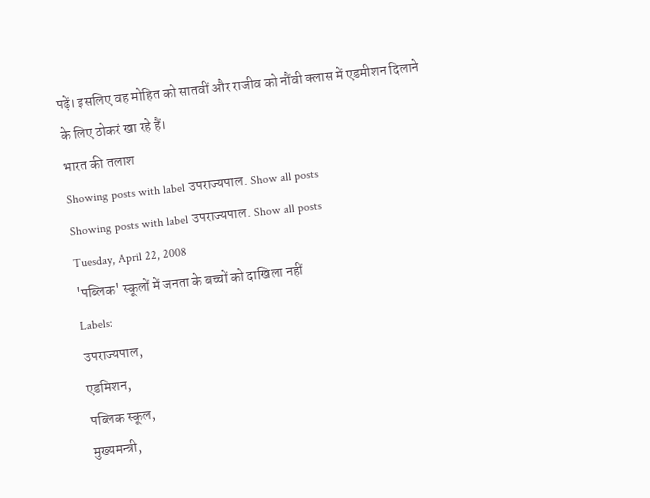पढ़ें। इसलिए वह मोहित को सातवीं और राजीव को नौंवी क्लास में एडमीशन दिलाने के लिए ठोकरं खा रहे हैं।
भारत की तलाश
Showing posts with label उपराज्यपाल. Show all posts
Showing posts with label उपराज्यपाल. Show all posts
Tuesday, April 22, 2008
'पब्लिक' स्कूलों में जनता के बच्चों को दाखिला नहीं
Labels:
उपराज्यपाल,
एडमिशन,
पब्लिक स्कूल,
मुख्यमन्त्री,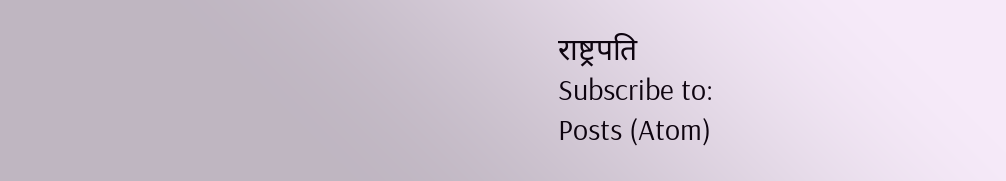राष्ट्रपति
Subscribe to:
Posts (Atom)